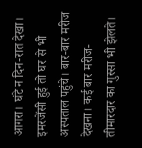आगरा। घंटे न दिन-रात देखा। इमरजेंसी हुई तो घर से भी अस्पताल पहुंचे। बार-बार मरीज देखना। कई बार मरीज-तीमारदार का गुस्सा भी झेलते।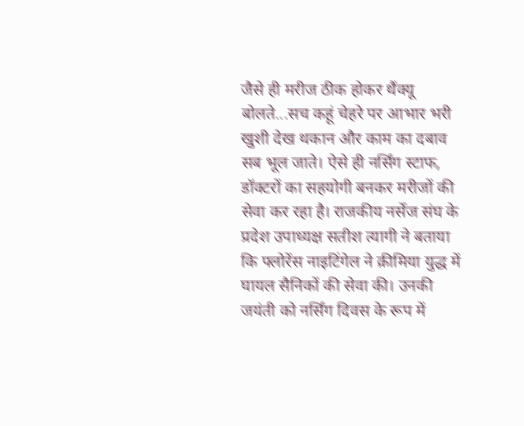जैसे ही मरीज ठीक होकर थैंक्यू बोलते...सच कहूं चेहरे पर आभार भरी खुशी देख थकान और काम का दबाव सब भूल जाते। ऐसे ही नर्सिंग स्टाफ, डॉक्टरों का सहयोगी बनकर मरीजों की सेवा कर रहा है। राजकीय नर्सेज संघ के प्रदेश उपाध्यक्ष सतीश त्यागी ने बताया कि फ्लोरेंस नाइटिंगेल ने क्रीमिया युद्ध में घायल सैनिकों की सेवा की। उनकी जयंती को नर्सिंग दिवस के रूप में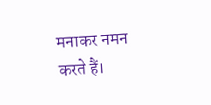मनाकर नमन करते हैं।